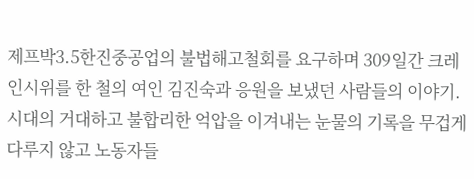제프박3.5한진중공업의 불법해고철회를 요구하며 309일간 크레인시위를 한 철의 여인 김진숙과 응원을 보냈던 사람들의 이야기. 시대의 거대하고 불합리한 억압을 이겨내는 눈물의 기록을 무겁게 다루지 않고 노동자들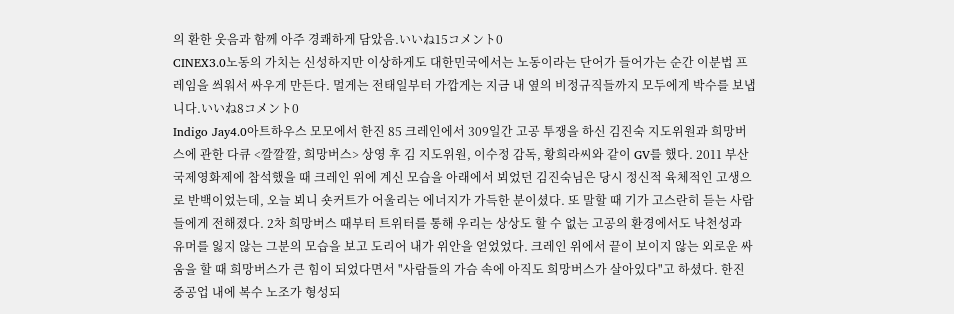의 환한 웃음과 함께 아주 경쾌하게 담았음.いいね15コメント0
CINEX3.0노동의 가치는 신성하지만 이상하게도 대한민국에서는 노동이라는 단어가 들어가는 순간 이분법 프레임을 씌워서 싸우게 만든다. 멀게는 전태일부터 가깝게는 지금 내 옆의 비정규직들까지 모두에게 박수를 보냅니다.いいね8コメント0
Indigo Jay4.0아트하우스 모모에서 한진 85 크레인에서 309일간 고공 투쟁을 하신 김진숙 지도위원과 희망버스에 관한 다큐 <깔깔깔, 희망버스> 상영 후 김 지도위원, 이수정 감독, 황희라씨와 같이 GV를 했다. 2011 부산국제영화제에 참석했을 때 크레인 위에 계신 모습을 아래에서 뵈었던 김진숙님은 당시 정신적 육체적인 고생으로 반백이었는데, 오늘 뵈니 숏커트가 어울리는 에너지가 가득한 분이셨다. 또 말할 때 기가 고스란히 듣는 사람들에게 전해졌다. 2차 희망버스 때부터 트위터를 통해 우리는 상상도 할 수 없는 고공의 환경에서도 낙천성과 유머를 잃지 않는 그분의 모습을 보고 도리어 내가 위안을 얻었었다. 크레인 위에서 끝이 보이지 않는 외로운 싸움을 할 때 희망버스가 큰 힘이 되었다면서 "사람들의 가슴 속에 아직도 희망버스가 살아있다"고 하셨다. 한진 중공업 내에 복수 노조가 형성되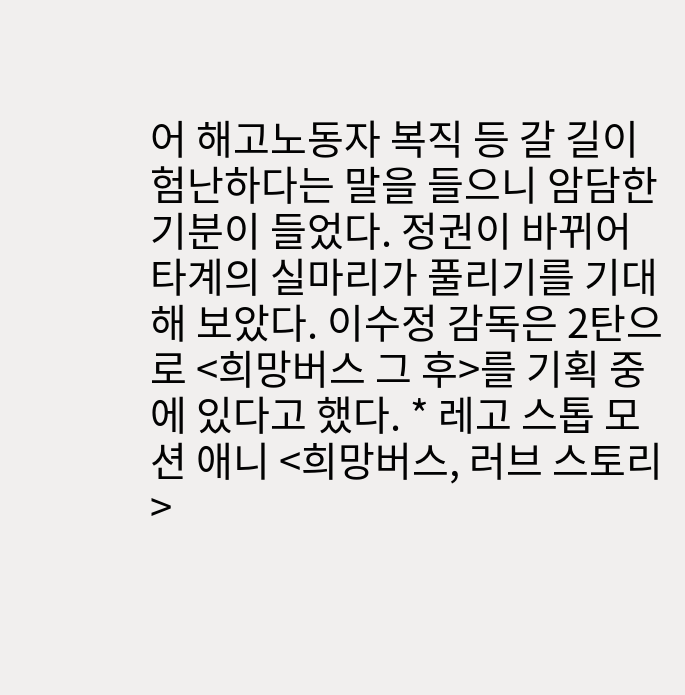어 해고노동자 복직 등 갈 길이 험난하다는 말을 들으니 암담한 기분이 들었다. 정권이 바뀌어 타계의 실마리가 풀리기를 기대해 보았다. 이수정 감독은 2탄으로 <희망버스 그 후>를 기획 중에 있다고 했다. * 레고 스톱 모션 애니 <희망버스, 러브 스토리>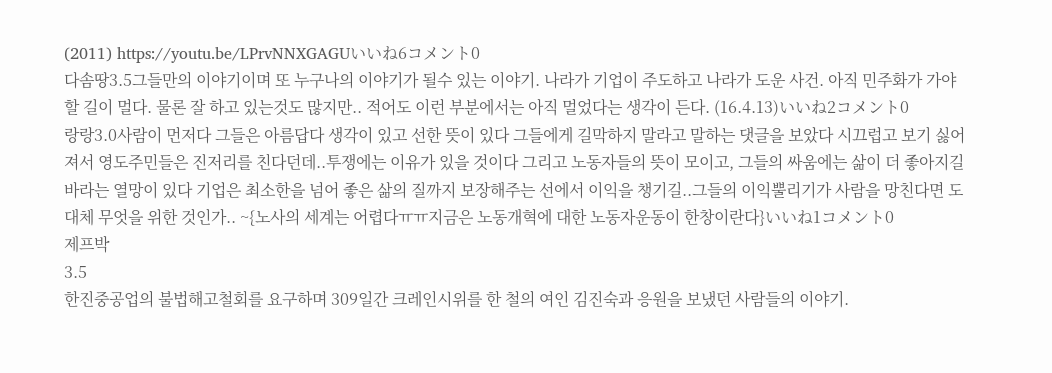(2011) https://youtu.be/LPrvNNXGAGUいいね6コメント0
다솜땅3.5그들만의 이야기이며 또 누구나의 이야기가 될수 있는 이야기. 나라가 기업이 주도하고 나라가 도운 사건. 아직 민주화가 가야할 길이 멀다. 물론 잘 하고 있는것도 많지만.. 적어도 이런 부분에서는 아직 멀었다는 생각이 든다. (16.4.13)いいね2コメント0
랑랑3.0사람이 먼저다 그들은 아름답다 생각이 있고 선한 뜻이 있다 그들에게 길막하지 말라고 말하는 댓글을 보았다 시끄럽고 보기 싫어져서 영도주민들은 진저리를 친다던데..투쟁에는 이유가 있을 것이다 그리고 노동자들의 뜻이 모이고, 그들의 싸움에는 삶이 더 좋아지길 바라는 열망이 있다 기업은 최소한을 넘어 좋은 삶의 질까지 보장해주는 선에서 이익을 챙기길..그들의 이익뿔리기가 사람을 망친다면 도대체 무엇을 위한 것인가.. ~{노사의 세계는 어렵다ㅠㅠ지금은 노동개혁에 대한 노동자운동이 한창이란다}いいね1コメント0
제프박
3.5
한진중공업의 불법해고철회를 요구하며 309일간 크레인시위를 한 철의 여인 김진숙과 응원을 보냈던 사람들의 이야기.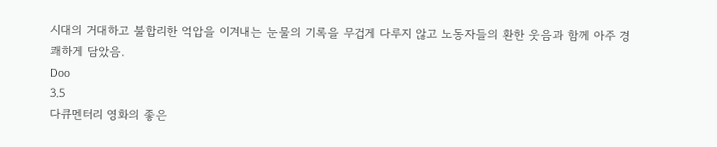시대의 거대하고 불합리한 억압을 이겨내는 눈물의 기록을 무겁게 다루지 않고 노동자들의 환한 웃음과 함께 아주 경쾌하게 담았음.
Doo
3.5
다큐멘터리 영화의 좋은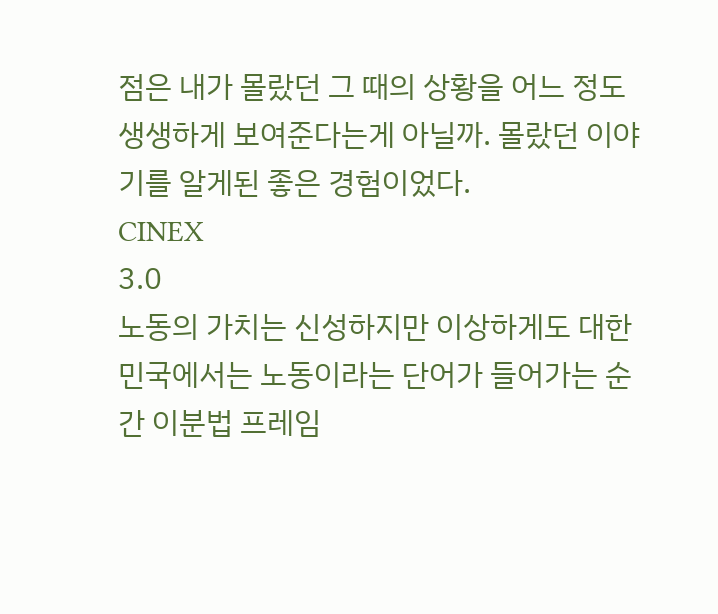점은 내가 몰랐던 그 때의 상황을 어느 정도 생생하게 보여준다는게 아닐까. 몰랐던 이야기를 알게된 좋은 경험이었다.
CINEX
3.0
노동의 가치는 신성하지만 이상하게도 대한민국에서는 노동이라는 단어가 들어가는 순간 이분법 프레임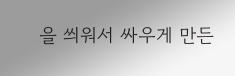을 씌워서 싸우게 만든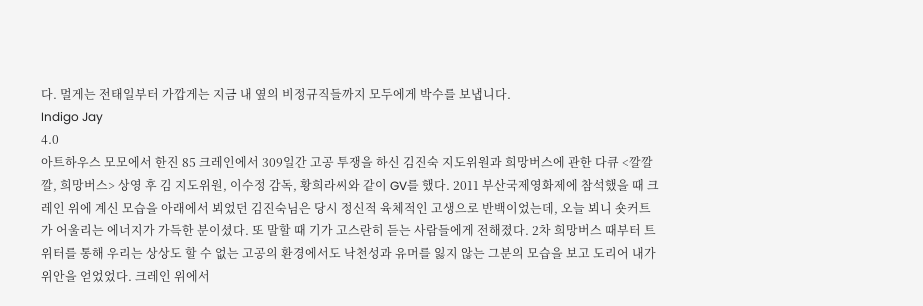다. 멀게는 전태일부터 가깝게는 지금 내 옆의 비정규직들까지 모두에게 박수를 보냅니다.
Indigo Jay
4.0
아트하우스 모모에서 한진 85 크레인에서 309일간 고공 투쟁을 하신 김진숙 지도위원과 희망버스에 관한 다큐 <깔깔깔, 희망버스> 상영 후 김 지도위원, 이수정 감독, 황희라씨와 같이 GV를 했다. 2011 부산국제영화제에 참석했을 때 크레인 위에 계신 모습을 아래에서 뵈었던 김진숙님은 당시 정신적 육체적인 고생으로 반백이었는데, 오늘 뵈니 숏커트가 어울리는 에너지가 가득한 분이셨다. 또 말할 때 기가 고스란히 듣는 사람들에게 전해졌다. 2차 희망버스 때부터 트위터를 통해 우리는 상상도 할 수 없는 고공의 환경에서도 낙천성과 유머를 잃지 않는 그분의 모습을 보고 도리어 내가 위안을 얻었었다. 크레인 위에서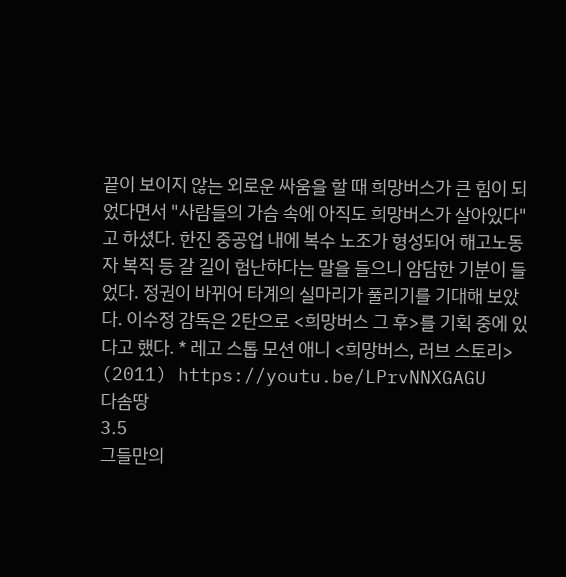끝이 보이지 않는 외로운 싸움을 할 때 희망버스가 큰 힘이 되었다면서 "사람들의 가슴 속에 아직도 희망버스가 살아있다"고 하셨다. 한진 중공업 내에 복수 노조가 형성되어 해고노동자 복직 등 갈 길이 험난하다는 말을 들으니 암담한 기분이 들었다. 정권이 바뀌어 타계의 실마리가 풀리기를 기대해 보았다. 이수정 감독은 2탄으로 <희망버스 그 후>를 기획 중에 있다고 했다. * 레고 스톱 모션 애니 <희망버스, 러브 스토리> (2011) https://youtu.be/LPrvNNXGAGU
다솜땅
3.5
그들만의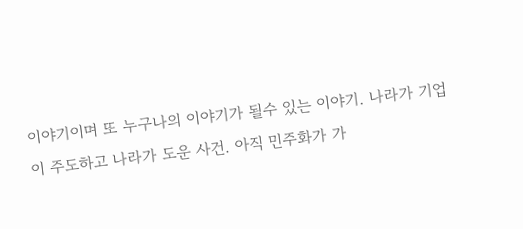이야기이며 또 누구나의 이야기가 될수 있는 이야기. 나라가 기업이 주도하고 나라가 도운 사건. 아직 민주화가 가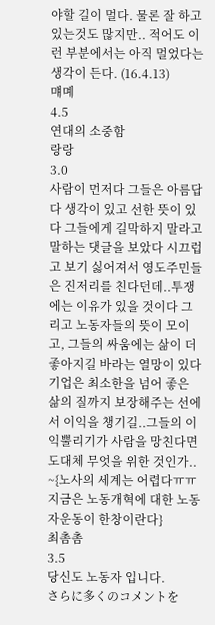야할 길이 멀다. 물론 잘 하고 있는것도 많지만.. 적어도 이런 부분에서는 아직 멀었다는 생각이 든다. (16.4.13)
먜몌
4.5
연대의 소중함
랑랑
3.0
사람이 먼저다 그들은 아름답다 생각이 있고 선한 뜻이 있다 그들에게 길막하지 말라고 말하는 댓글을 보았다 시끄럽고 보기 싫어져서 영도주민들은 진저리를 친다던데..투쟁에는 이유가 있을 것이다 그리고 노동자들의 뜻이 모이고, 그들의 싸움에는 삶이 더 좋아지길 바라는 열망이 있다 기업은 최소한을 넘어 좋은 삶의 질까지 보장해주는 선에서 이익을 챙기길..그들의 이익뿔리기가 사람을 망친다면 도대체 무엇을 위한 것인가.. ~{노사의 세계는 어렵다ㅠㅠ지금은 노동개혁에 대한 노동자운동이 한창이란다}
최촘촘
3.5
당신도 노동자 입니다.
さらに多くのコメントを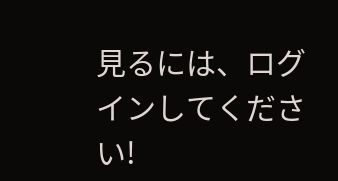見るには、ログインしてください!